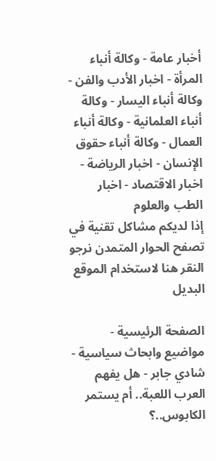أخبار عامة - وكالة أنباء المرأة - اخبار الأدب والفن - وكالة أنباء اليسار - وكالة أنباء العلمانية - وكالة أنباء العمال - وكالة أنباء حقوق الإنسان - اخبار الرياضة - اخبار الاقتصاد - اخبار الطب والعلوم
إذا لديكم مشاكل تقنية في تصفح الحوار المتمدن نرجو النقر هنا لاستخدام الموقع البديل

الصفحة الرئيسية - مواضيع وابحاث سياسية - شادي جابر - هل يفهم العرب اللعبة.. أم يستمر الكابوس..؟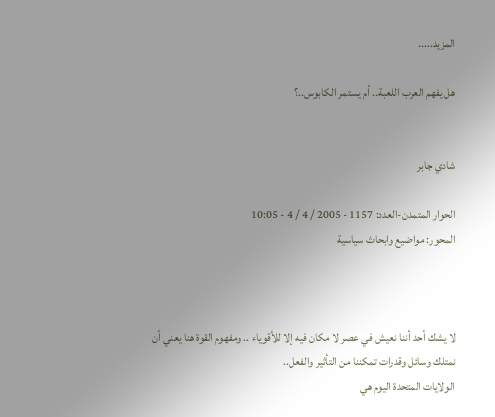المزيد.....

هل يفهم العرب اللعبة.. أم يستمر الكابوس..؟


شادي جابر

الحوار المتمدن-العدد: 1157 - 2005 / 4 / 4 - 10:05
المحور: مواضيع وابحاث سياسية



لا يشك أحد أننا نعيش في عصر لا مكان فيه إلا للأقوياء .. ومفهوم القوة هنا يعني أن نمتلك وسائل وقدرات تمكننا من التأثير والفعل..
الولايات المتحدة اليوم هي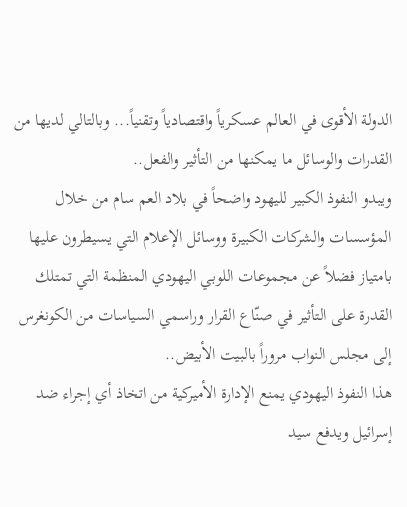الدولة الأقوى في العالم عسكرياً واقتصادياً وتقنياً... وبالتالي لديها من القدرات والوسائل ما يمكنها من التأثير والفعل..
ويبدو النفوذ الكبير لليهود واضحاً في بلاد العم سام من خلال المؤسسات والشركات الكبيرة ووسائل الإعلام التي يسيطرون عليها بامتياز فضلاً عن مجموعات اللوبي اليهودي المنظمة التي تمتلك القدرة على التأثير في صنّاع القرار وراسمي السياسات من الكونغرس إلى مجلس النواب مروراً بالبيت الأبيض..
هذا النفوذ اليهودي يمنع الإدارة الأميركية من اتخاذ أي إجراء ضد إسرائيل ويدفع سيد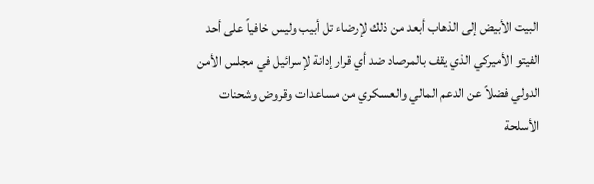البيت الأبيض إلى الذهاب أبعد من ذلك لإرضاء تل أبيب وليس خافياً على أحد الفيتو الأميركي الذي يقف بالمرصاد ضد أي قرار إدانة لإسرائيل في مجلس الأمن الدولي فضلاً عن الدعم المالي والعسكري من مساعدات وقروض وشحنات الأسلحة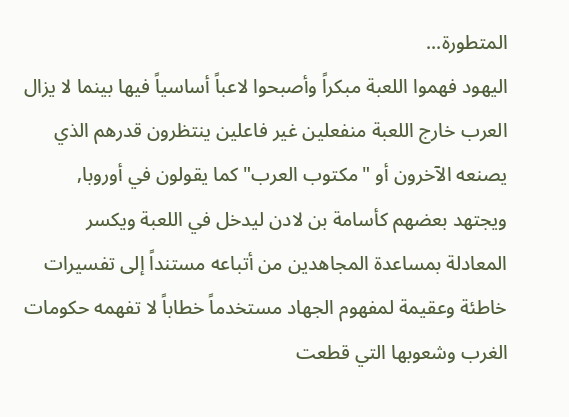المتطورة...
اليهود فهموا اللعبة مبكراً وأصبحوا لاعباً أساسياً فيها بينما لا يزال العرب خارج اللعبة منفعلين غير فاعلين ينتظرون قدرهم الذي يصنعه الآخرون أو "مكتوب العرب" كما يقولون في أوروبا, ويجتهد بعضهم كأسامة بن لادن ليدخل في اللعبة ويكسر المعادلة بمساعدة المجاهدين من أتباعه مستنداً إلى تفسيرات خاطئة وعقيمة لمفهوم الجهاد مستخدماً خطاباً لا تفهمه حكومات الغرب وشعوبها التي قطعت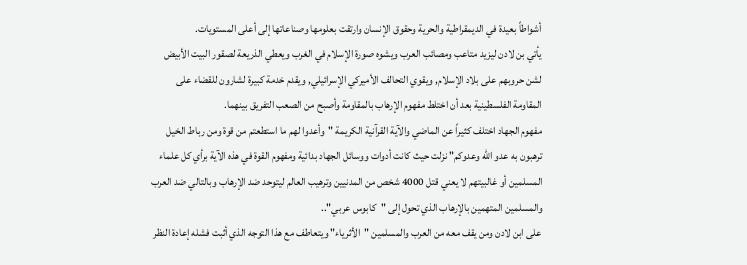أشواطاً بعيدة في الديمقراطية والحرية وحقوق الإنسان وارتقت بعلومها وصناعاتها إلى أعلى المستويات.
يأتي بن لادن ليزيد متاعب ومصائب العرب ويشوه صورة الإسلام في الغرب ويعطي الذريعة لصقور البيت الأبيض لشن حروبهم على بلاد الإسلام, ويقوي التحالف الأميركي الإسرائيلي, ويقدم خدمة كبيرة لشارون للقضاء على المقاومة الفلسطينية بعد أن اختلط مفهوم الإرهاب بالمقاومة وأصبح من الصعب التفريق بينهما.
مفهوم الجهاد اختلف كثيراً عن الماضي والآية القرآنية الكريمة "وأعدوا لهم ما استطعتم من قوة ومن رباط الخيل ترهبون به عدو الله وعدوكم" نزلت حيث كانت أدوات ووسائل الجهاد بدائية ومفهوم القوة في هذه الآية برأي كل علماء المسلمين أو غالبيتهم لا يعني قتل 4000 شخص من المدنيين وترهيب العالم ليتوحد ضد الإرهاب وبالتالي ضد العرب والمسلمين المتهمين بالإرهاب الذي تحول إلى "كابوس عربي"..
على ابن لادن ومن يقف معه من العرب والمسلمين "الأثرياء" ويتعاطف مع هذا التوجه الذي أثبت فشله إعادة النظر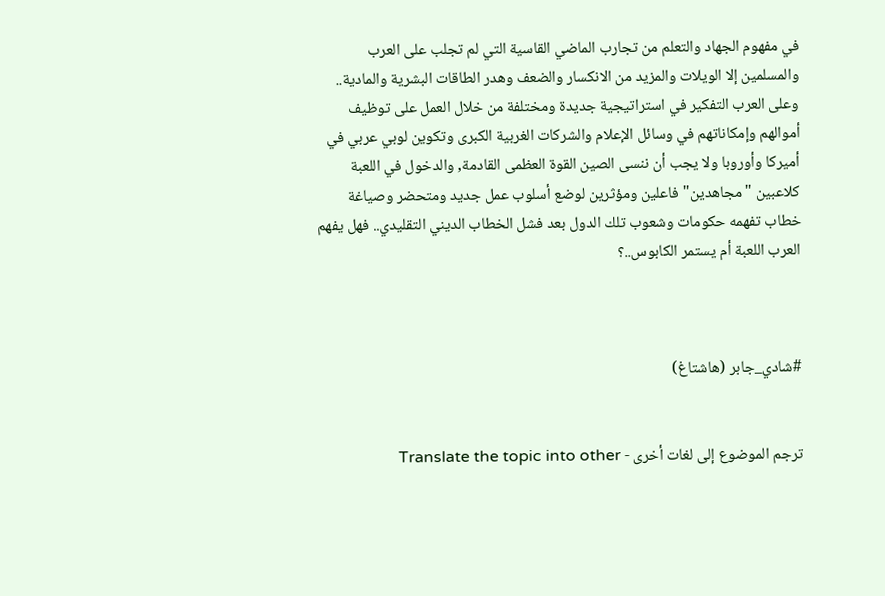في مفهوم الجهاد والتعلم من تجارب الماضي القاسية التي لم تجلب على العرب والمسلمين إلا الويلات والمزيد من الانكسار والضعف وهدر الطاقات البشرية والمادية..
وعلى العرب التفكير في استراتيجية جديدة ومختلفة من خلال العمل على توظيف أموالهم وإمكاناتهم في وسائل الإعلام والشركات الغربية الكبرى وتكوين لوبي عربي في أميركا وأوروبا ولا يجب أن ننسى الصين القوة العظمى القادمة, والدخول في اللعبة كلاعبين "مجاهدين" فاعلين ومؤثرين لوضع أسلوب عمل جديد ومتحضر وصياغة خطاب تفهمه حكومات وشعوب تلك الدول بعد فشل الخطاب الديني التقليدي.. فهل يفهم العرب اللعبة أم يستمر الكابوس..؟



#شادي_جابر (هاشتاغ)


ترجم الموضوع إلى لغات أخرى - Translate the topic into other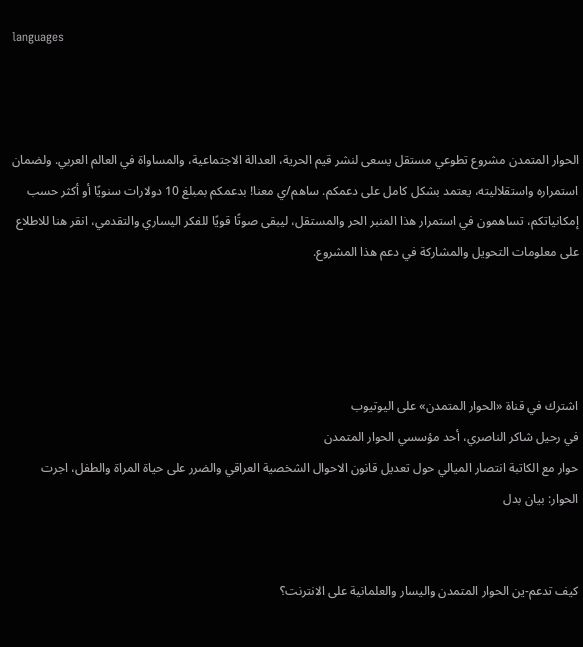languages



الحوار المتمدن مشروع تطوعي مستقل يسعى لنشر قيم الحرية، العدالة الاجتماعية، والمساواة في العالم العربي. ولضمان استمراره واستقلاليته، يعتمد بشكل كامل على دعمكم. ساهم/ي معنا! بدعمكم بمبلغ 10 دولارات سنويًا أو أكثر حسب إمكانياتكم، تساهمون في استمرار هذا المنبر الحر والمستقل، ليبقى صوتًا قويًا للفكر اليساري والتقدمي، انقر هنا للاطلاع على معلومات التحويل والمشاركة في دعم هذا المشروع.




اشترك في قناة «الحوار المتمدن» على اليوتيوب
في رحيل شاكر الناصري، أحد مؤسسي الحوار المتمدن
حوار مع الكاتبة انتصار الميالي حول تعديل قانون الاحوال الشخصية العراقي والضرر على حياة المراة والطفل، اجرت الحوار: بيان بدل


كيف تدعم-ين الحوار المتمدن واليسار والعلمانية على الانترنت؟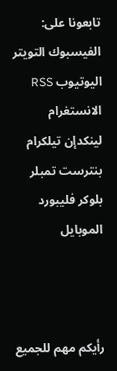تابعونا على: الفيسبوك التويتر اليوتيوب RSS الانستغرام لينكدإن تيلكرام بنترست تمبلر بلوكر فليبورد الموبايل



رأيكم مهم للجميع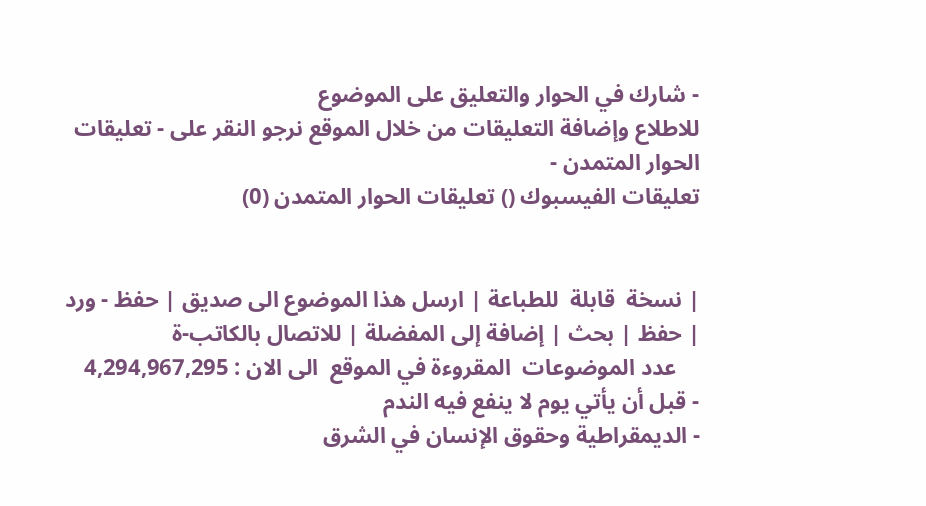- شارك في الحوار والتعليق على الموضوع
للاطلاع وإضافة التعليقات من خلال الموقع نرجو النقر على - تعليقات الحوار المتمدن -
تعليقات الفيسبوك () تعليقات الحوار المتمدن (0)


| نسخة  قابلة  للطباعة | ارسل هذا الموضوع الى صديق | حفظ - ورد
| حفظ | بحث | إضافة إلى المفضلة | للاتصال بالكاتب-ة
    عدد الموضوعات  المقروءة في الموقع  الى الان : 4,294,967,295
- قبل أن يأتي يوم لا ينفع فيه الندم
- الديمقراطية وحقوق الإنسان في الشرق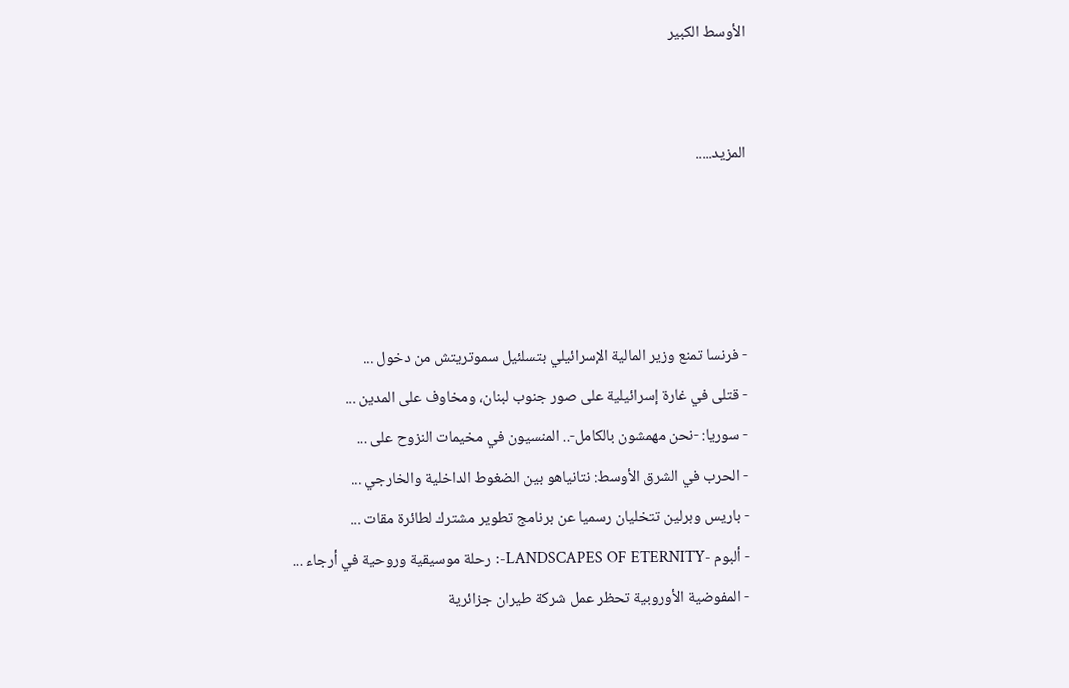الأوسط الكبير


المزيد.....




- فرنسا تمنع وزير المالية الإسرائيلي بتسلئيل سموتريتش من دخول ...
- قتلى في غارة إسرائيلية على صور جنوب لبنان، ومخاوف على المدين ...
- سوريا: -نحن مهمشون بالكامل-.. المنسيون في مخيمات النزوح على ...
- الحرب في الشرق الأوسط: نتانياهو بين الضغوط الداخلية والخارجي ...
- باريس وبرلين تتخليان رسميا عن برنامج تطوير مشترك لطائرة مقات ...
- ألبوم -LANDSCAPES OF ETERNITY-: رحلة موسيقية وروحية في أرجاء ...
- المفوضية الأوروبية تحظر عمل شركة طيران جزائرية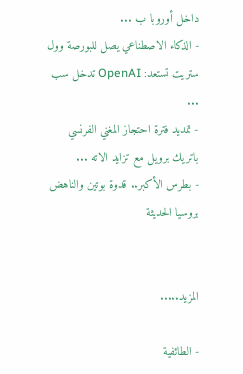داخل أوروبا ب ...
- الذكاء الاصطناعي يصل للبورصة وول ستريت تستعد: OpenAI تدخل سب ...
- تمديد فترة احتجاز المغني الفرنسي باتريك برويل مع تزايد الاته ...
- بطرس الأكبر.. قدوة بوتين والناهض بروسيا الحديثة


المزيد.....

- الطائفية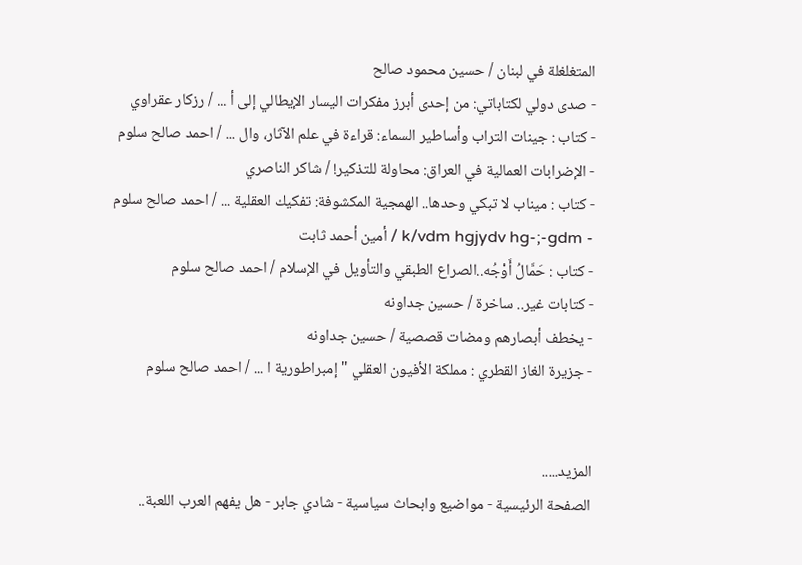المتغلغلة في لبنان / حسين محمود صالح
- صدى دولي لكتاباتي: من إحدى أبرز مفكرات اليسار الإيطالي إلى أ ... / رزكار عقراوي
- كتاب : جينات التراب وأساطير السماء: قراءة في علم الآثار، وال ... / احمد صالح سلوم
- الإضرابات العمالية في العراق: محاولة للتذكير! / شاكر الناصري
- كتاب : ميناب لا تبكي وحدها.. الهمجية المكشوفة: تفكيك العقلية ... / احمد صالح سلوم
- k/vdm hgjydv hg-;-gdm / أمين أحمد ثابت
- كتاب : حَمَّالُ أَوْجُه..الصراع الطبقي والتأويل في الإسلام / احمد صالح سلوم
- كتابات غير.. ساخرة / حسين جداونه
- يخطف أبصارهم ومضات قصصية / حسين جداونه
- جزيرة الغاز القطري : مملكة الأفيون العقلي " إمبراطورية ا ... / احمد صالح سلوم


المزيد.....
الصفحة الرئيسية - مواضيع وابحاث سياسية - شادي جابر - هل يفهم العرب اللعبة..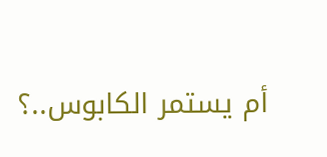أم يستمر الكابوس..؟